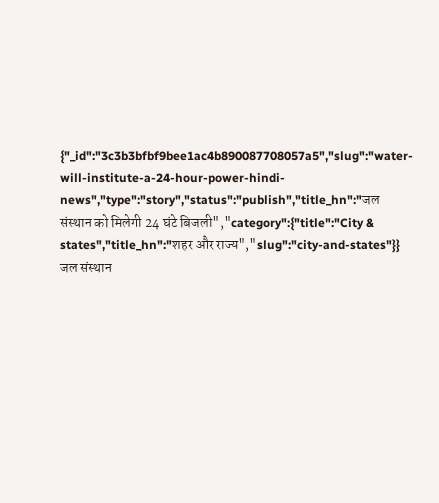{"_id":"3c3b3bfbf9bee1ac4b890087708057a5","slug":"water-will-institute-a-24-hour-power-hindi-news","type":"story","status":"publish","title_hn":"जल संस्थान को मिलेगी 24 घंटे बिजली","category":{"title":"City & states","title_hn":"शहर और राज्य","slug":"city-and-states"}}
जल संस्थान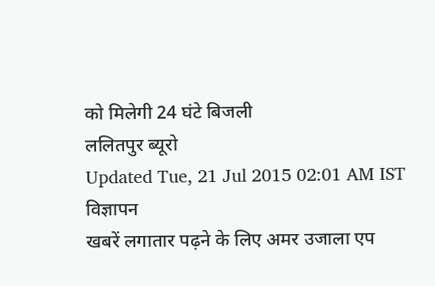को मिलेगी 24 घंटे बिजली
ललितपुर ब्यूरो
Updated Tue, 21 Jul 2015 02:01 AM IST
विज्ञापन
खबरें लगातार पढ़ने के लिए अमर उजाला एप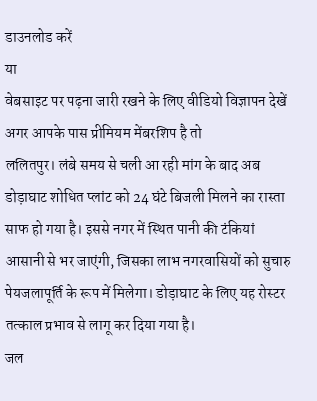डाउनलोड करें
या
वेबसाइट पर पढ़ना जारी रखने के लिए वीडियो विज्ञापन देखें
अगर आपके पास प्रीमियम मेंबरशिप है तो
ललितपुर। लंबे समय से चली आ रही मांग के बाद अब डोड़ाघाट शोधित प्लांट को 24 घंटे बिजली मिलने का रास्ता साफ हो गया है। इससे नगर में स्थित पानी की टंकियां आसानी से भर जाएंगी, जिसका लाभ नगरवासियों को सुचारु पेयजलापूर्ति के रूप में मिलेगा। डोड़ाघाट के लिए यह रोस्टर तत्काल प्रभाव से लागू कर दिया गया है।
जल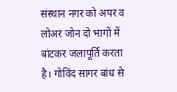संस्थान नगर को अपर व लोअर जोन दो भागों में बांटकर जलापूर्ति करता है। गोविंद सागर बांध से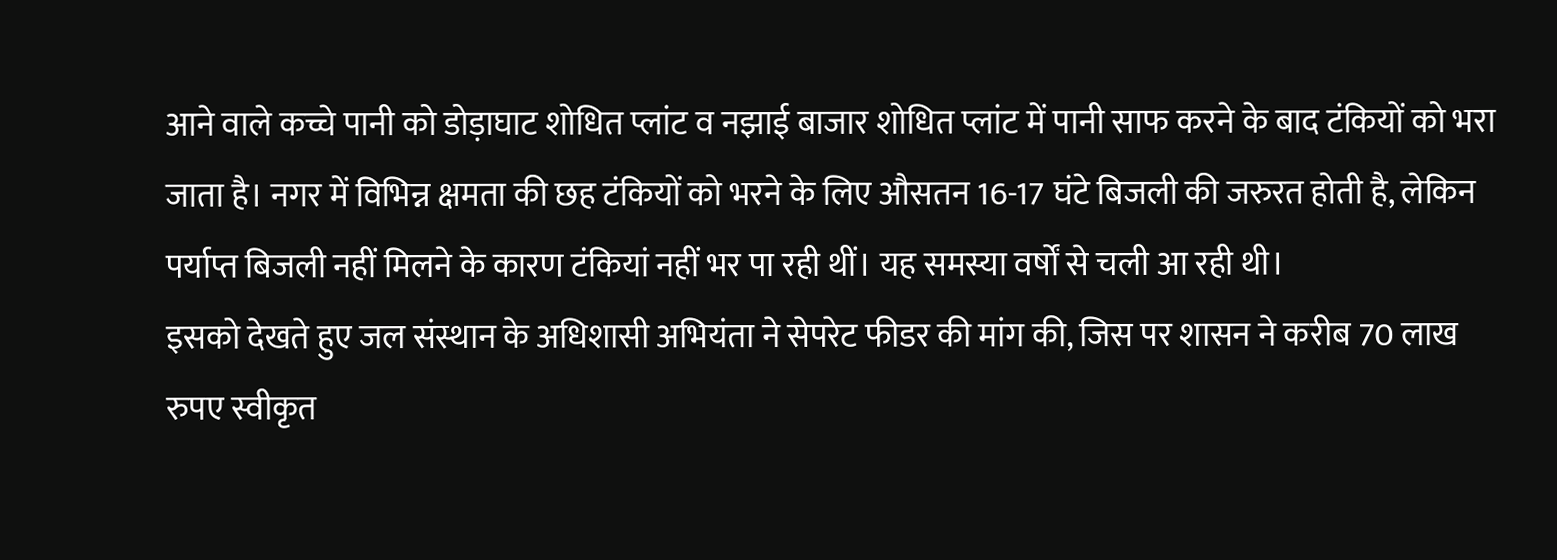आने वाले कच्चे पानी को डोड़ाघाट शोधित प्लांट व नझाई बाजार शोधित प्लांट में पानी साफ करने के बाद टंकियों को भरा जाता है। नगर में विभिन्न क्षमता की छह टंकियों को भरने के लिए औसतन 16-17 घंटे बिजली की जरुरत होती है, लेकिन पर्याप्त बिजली नहीं मिलने के कारण टंकियां नहीं भर पा रही थीं। यह समस्या वर्षों से चली आ रही थी।
इसको देखते हुए जल संस्थान के अधिशासी अभियंता ने सेपरेट फीडर की मांग की, जिस पर शासन ने करीब 70 लाख रुपए स्वीकृत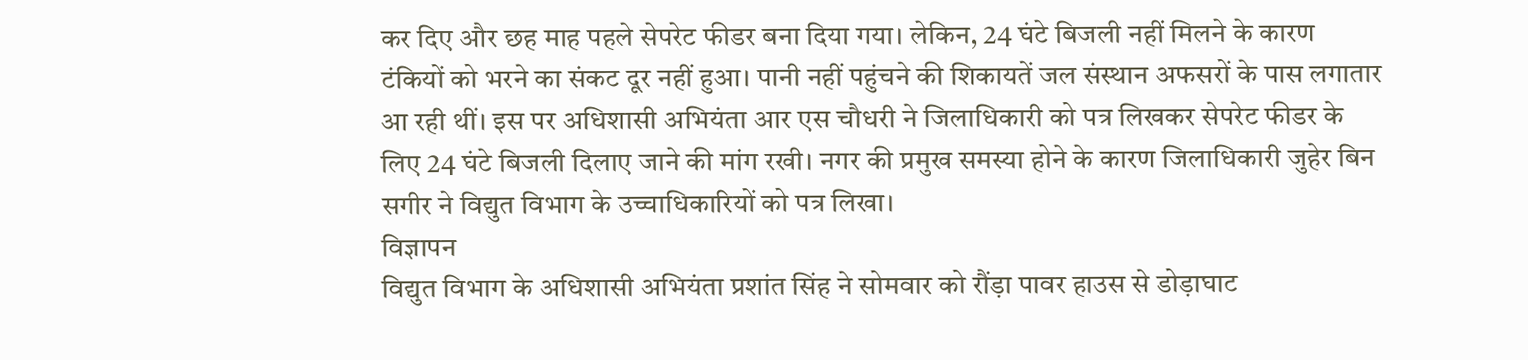कर दिए और छह माह पहले सेपरेट फीडर बना दिया गया। लेकिन, 24 घंटे बिजली नहीं मिलने के कारण टंकियों को भरने का संकट दूर नहीं हुआ। पानी नहीं पहुंचने की शिकायतें जल संस्थान अफसरों के पास लगातार आ रही थीं। इस पर अधिशासी अभियंता आर एस चौधरी ने जिलाधिकारी को पत्र लिखकर सेपरेट फीडर के लिए 24 घंटे बिजली दिलाए जाने की मांग रखी। नगर की प्रमुख समस्या होने के कारण जिलाधिकारी जुहेर बिन सगीर ने विद्युत विभाग के उच्चाधिकारियों को पत्र लिखा।
विज्ञापन
विद्युत विभाग के अधिशासी अभियंता प्रशांत सिंह ने सोमवार को रौंड़ा पावर हाउस से डोड़ाघाट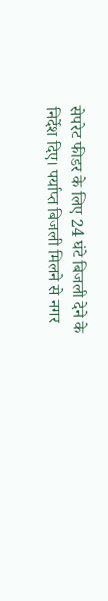सेपरेट फीडर के लिए 24 घंटे बिजली देने के निर्देश दिए। पर्याप्त बिजली मिलने से नगर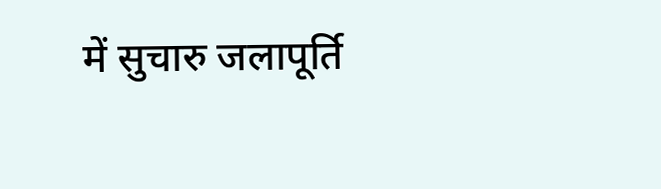में सुचारु जलापूर्ति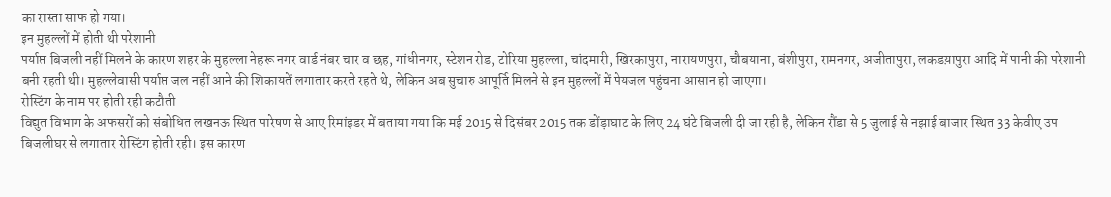का रास्ता साफ हो गया।
इन मुहल्लों में होती थी परेशानी
पर्याप्त बिजली नहीं मिलने के कारण शहर के मुहल्ला नेहरू नगर वार्ड नंबर चार व छह, गांधीनगर, स्टेशन रोड, टोरिया मुहल्ला, चांदमारी, खिरकापुरा, नारायणपुरा, चौबयाना, बंशीपुरा, रामनगर, अजीतापुरा, लकडय़ापुरा आदि में पानी की परेशानी बनी रहती थी। मुहल्लेवासी पर्याप्त जल नहीं आने की शिकायतें लगातार करते रहते थे, लेकिन अब सुचारु आपूर्ति मिलने से इन मुहल्लों में पेयजल पहुंचना आसान हो जाएगा।
रोस्टिंग के नाम पर होती रही कटौती
विद्युत विभाग के अफसरों को संबोधित लखनऊ स्थित पारेषण से आए रिमांइडर में बताया गया कि मई 2015 से दिसंबर 2015 तक डोंड़ाघाट के लिए 24 घंटे बिजली दी जा रही है, लेकिन रौंडा से 5 जुलाई से नझाई बाजार स्थित 33 केवीए उप बिजलीघर से लगातार रोस्टिंग होती रही। इस कारण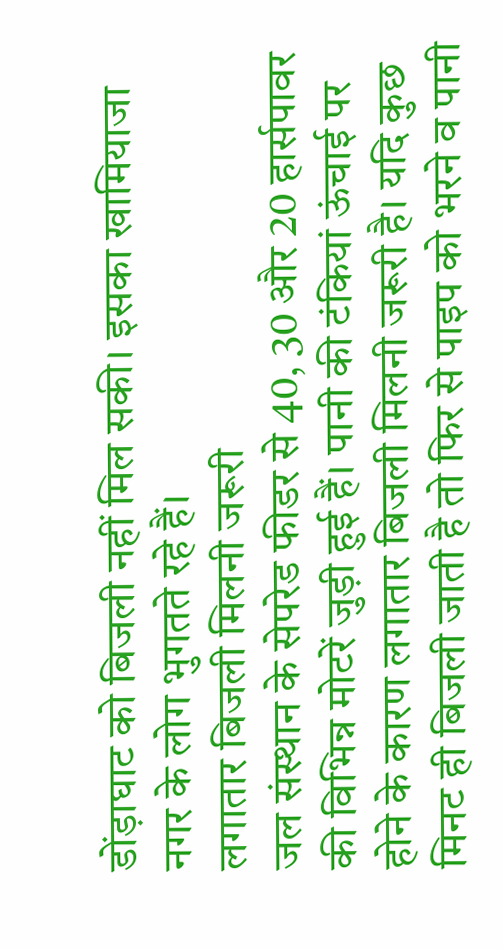डोंड़ाघाट को बिजली नहीं मिल सकी। इसका खामियाजा नगर के लोग भुगतते रहे हैं।
लगातार बिजली मिलनी जरूरी
जल संस्थान के सेपरेड फीडर से 40, 30 और 20 हार्सपावर की विभिन्न मोटरें जुड़ी हुई हैं। पानी की टंकियां ऊंचाई पर होने के कारण लगातार बिजली मिलनी जरूरी है। यदि कुछ मिनट ही बिजली जाती है तो फिर से पाइप को भरने व पानी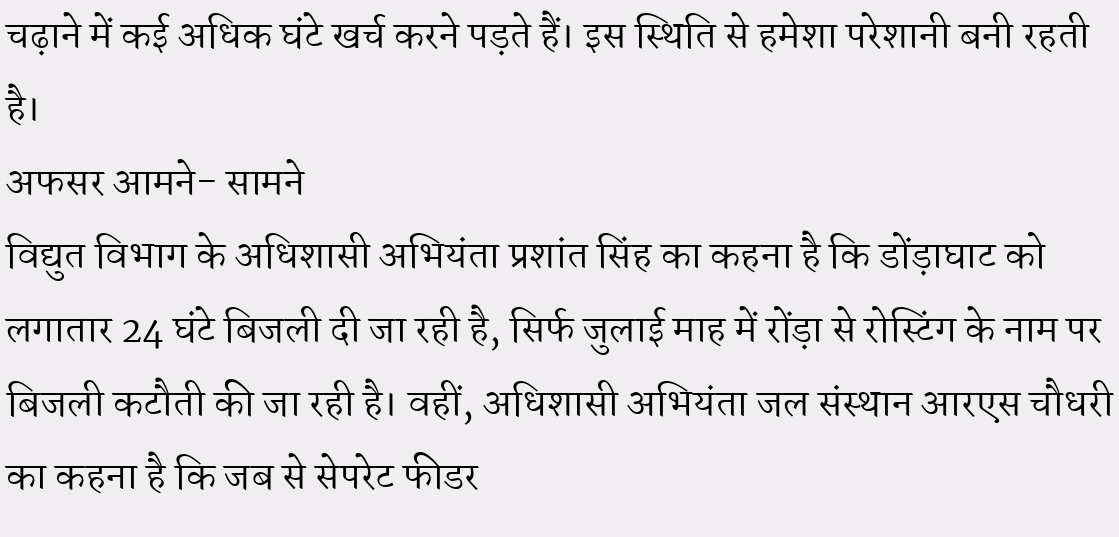चढ़ाने में कई अधिक घंटे खर्च करने पड़ते हैं। इस स्थिति से हमेशा परेशानी बनी रहती है।
अफसर आमने- सामने
विद्युत विभाग के अधिशासी अभियंता प्रशांत सिंह का कहना है कि डोंड़ाघाट को लगातार 24 घंटे बिजली दी जा रही है, सिर्फ जुलाई माह में रोंड़ा से रोस्टिंग के नाम पर बिजली कटौती की जा रही है। वहीं, अधिशासी अभियंता जल संस्थान आरएस चौधरी का कहना है कि जब से सेपरेट फीडर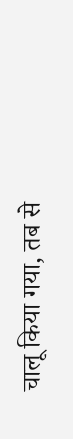चालू किया गया, तब से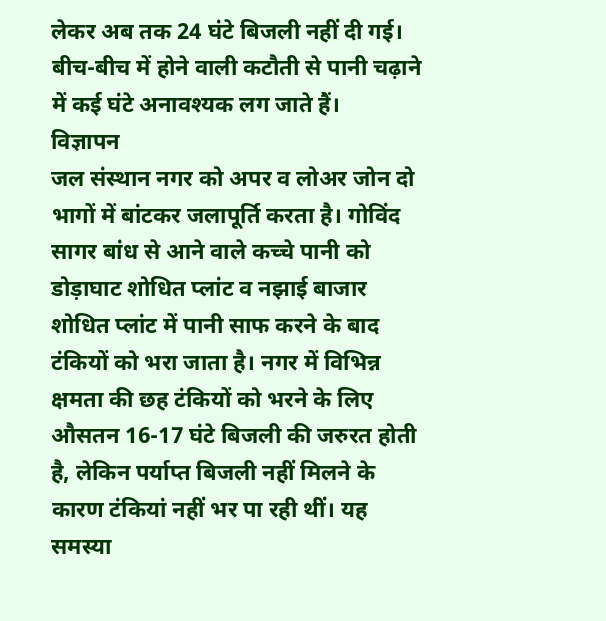लेकर अब तक 24 घंटे बिजली नहीं दी गई। बीच-बीच में होने वाली कटौती से पानी चढ़ाने में कई घंटे अनावश्यक लग जाते हैं।
विज्ञापन
जल संस्थान नगर को अपर व लोअर जोन दो भागों में बांटकर जलापूर्ति करता है। गोविंद सागर बांध से आने वाले कच्चे पानी को डोड़ाघाट शोधित प्लांट व नझाई बाजार शोधित प्लांट में पानी साफ करने के बाद टंकियों को भरा जाता है। नगर में विभिन्न क्षमता की छह टंकियों को भरने के लिए औसतन 16-17 घंटे बिजली की जरुरत होती है, लेकिन पर्याप्त बिजली नहीं मिलने के कारण टंकियां नहीं भर पा रही थीं। यह समस्या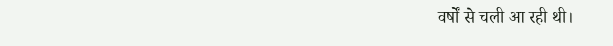वर्षों से चली आ रही थी।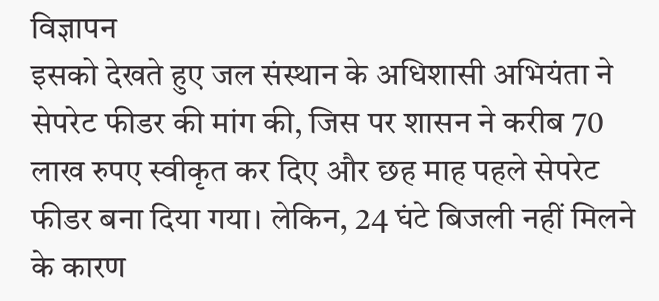विज्ञापन
इसको देखते हुए जल संस्थान के अधिशासी अभियंता ने सेपरेट फीडर की मांग की, जिस पर शासन ने करीब 70 लाख रुपए स्वीकृत कर दिए और छह माह पहले सेपरेट फीडर बना दिया गया। लेकिन, 24 घंटे बिजली नहीं मिलने के कारण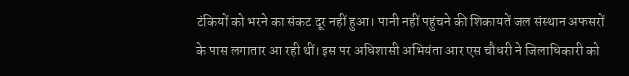टंकियों को भरने का संकट दूर नहीं हुआ। पानी नहीं पहुंचने की शिकायतें जल संस्थान अफसरों के पास लगातार आ रही थीं। इस पर अधिशासी अभियंता आर एस चौधरी ने जिलाधिकारी को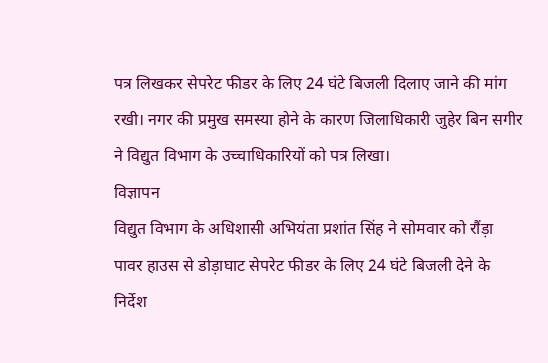पत्र लिखकर सेपरेट फीडर के लिए 24 घंटे बिजली दिलाए जाने की मांग रखी। नगर की प्रमुख समस्या होने के कारण जिलाधिकारी जुहेर बिन सगीर ने विद्युत विभाग के उच्चाधिकारियों को पत्र लिखा।
विज्ञापन
विद्युत विभाग के अधिशासी अभियंता प्रशांत सिंह ने सोमवार को रौंड़ा पावर हाउस से डोड़ाघाट सेपरेट फीडर के लिए 24 घंटे बिजली देने के निर्देश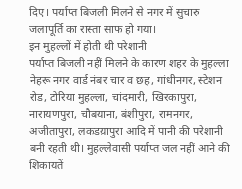दिए। पर्याप्त बिजली मिलने से नगर में सुचारु जलापूर्ति का रास्ता साफ हो गया।
इन मुहल्लों में होती थी परेशानी
पर्याप्त बिजली नहीं मिलने के कारण शहर के मुहल्ला नेहरू नगर वार्ड नंबर चार व छह, गांधीनगर, स्टेशन रोड, टोरिया मुहल्ला, चांदमारी, खिरकापुरा, नारायणपुरा, चौबयाना, बंशीपुरा, रामनगर, अजीतापुरा, लकडय़ापुरा आदि में पानी की परेशानी बनी रहती थी। मुहल्लेवासी पर्याप्त जल नहीं आने की शिकायतें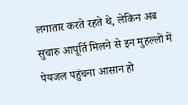लगातार करते रहते थे, लेकिन अब सुचारु आपूर्ति मिलने से इन मुहल्लों में पेयजल पहुंचना आसान हो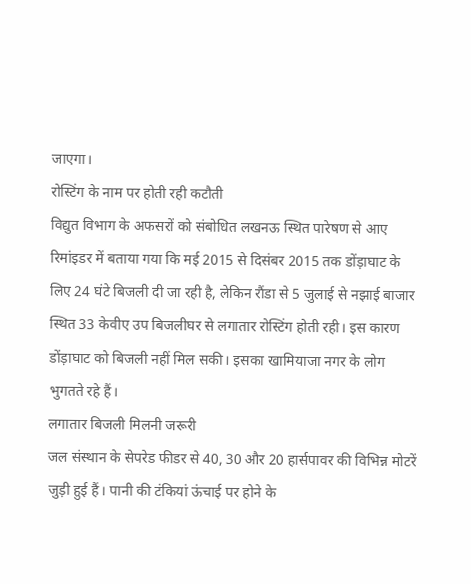जाएगा।
रोस्टिंग के नाम पर होती रही कटौती
विद्युत विभाग के अफसरों को संबोधित लखनऊ स्थित पारेषण से आए रिमांइडर में बताया गया कि मई 2015 से दिसंबर 2015 तक डोंड़ाघाट के लिए 24 घंटे बिजली दी जा रही है, लेकिन रौंडा से 5 जुलाई से नझाई बाजार स्थित 33 केवीए उप बिजलीघर से लगातार रोस्टिंग होती रही। इस कारण डोंड़ाघाट को बिजली नहीं मिल सकी। इसका खामियाजा नगर के लोग भुगतते रहे हैं।
लगातार बिजली मिलनी जरूरी
जल संस्थान के सेपरेड फीडर से 40, 30 और 20 हार्सपावर की विभिन्न मोटरें जुड़ी हुई हैं। पानी की टंकियां ऊंचाई पर होने के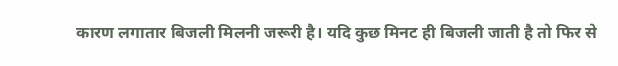कारण लगातार बिजली मिलनी जरूरी है। यदि कुछ मिनट ही बिजली जाती है तो फिर से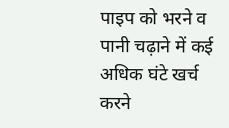पाइप को भरने व पानी चढ़ाने में कई अधिक घंटे खर्च करने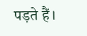पड़ते हैं।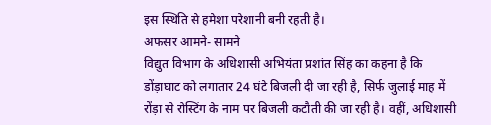इस स्थिति से हमेशा परेशानी बनी रहती है।
अफसर आमने- सामने
विद्युत विभाग के अधिशासी अभियंता प्रशांत सिंह का कहना है कि डोंड़ाघाट को लगातार 24 घंटे बिजली दी जा रही है, सिर्फ जुलाई माह में रोंड़ा से रोस्टिंग के नाम पर बिजली कटौती की जा रही है। वहीं, अधिशासी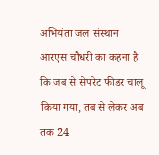अभियंता जल संस्थान आरएस चौधरी का कहना है कि जब से सेपरेट फीडर चालू किया गया, तब से लेकर अब तक 24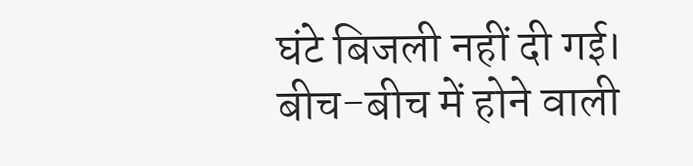घंटे बिजली नहीं दी गई। बीच-बीच में होने वाली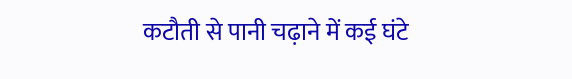कटौती से पानी चढ़ाने में कई घंटे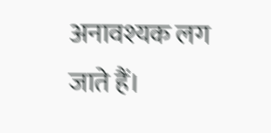अनावश्यक लग जाते हैं।